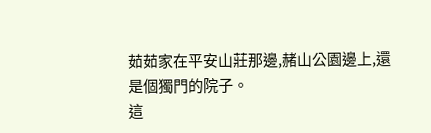茹茹家在平安山莊那邊,赭山公園邊上,還是個獨門的院子。
這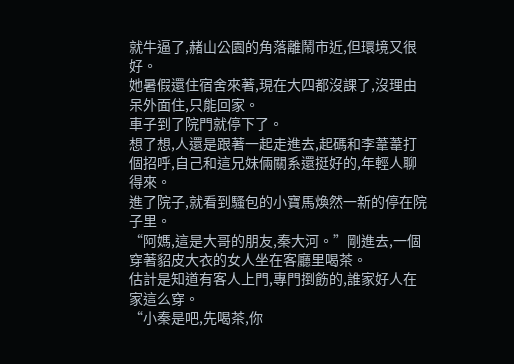就牛逼了,赭山公園的角落離鬧市近,但環境又很好。
她暑假還住宿舍來著,現在大四都沒課了,沒理由呆外面住,只能回家。
車子到了院門就停下了。
想了想,人還是跟著一起走進去,起碼和李葦葦打個招呼,自己和這兄妹倆關系還挺好的,年輕人聊得來。
進了院子,就看到騷包的小寶馬煥然一新的停在院子里。
“阿媽,這是大哥的朋友,秦大河。”剛進去,一個穿著貂皮大衣的女人坐在客廳里喝茶。
估計是知道有客人上門,專門捯飭的,誰家好人在家這么穿。
“小秦是吧,先喝茶,你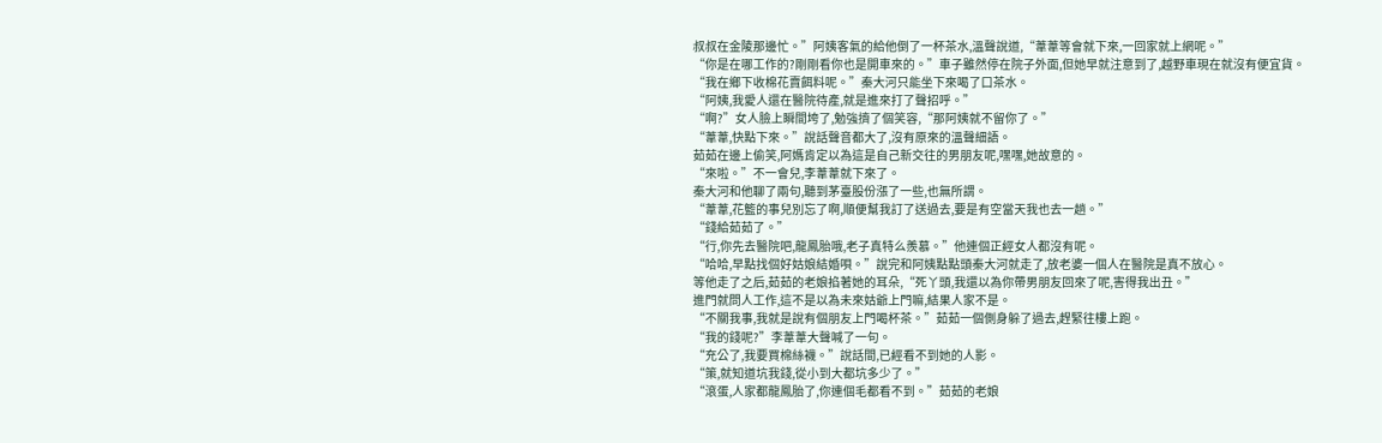叔叔在金陵那邊忙。”阿姨客氣的給他倒了一杯茶水,溫聲說道,“葦葦等會就下來,一回家就上網呢。”
“你是在哪工作的?剛剛看你也是開車來的。”車子雖然停在院子外面,但她早就注意到了,越野車現在就沒有便宜貨。
“我在鄉下收棉花賣餌料呢。”秦大河只能坐下來喝了口茶水。
“阿姨,我愛人還在醫院待產,就是進來打了聲招呼。”
“啊?”女人臉上瞬間垮了,勉強擠了個笑容,“那阿姨就不留你了。”
“葦葦,快點下來。”說話聲音都大了,沒有原來的溫聲細語。
茹茹在邊上偷笑,阿媽肯定以為這是自己新交往的男朋友呢,嘿嘿,她故意的。
“來啦。”不一會兒,李葦葦就下來了。
秦大河和他聊了兩句,聽到茅臺股份漲了一些,也無所謂。
“葦葦,花籃的事兒別忘了啊,順便幫我訂了送過去,要是有空當天我也去一趟。”
“錢給茹茹了。”
“行,你先去醫院吧,龍鳳胎哦,老子真特么羨慕。”他連個正經女人都沒有呢。
“哈哈,早點找個好姑娘結婚唄。”說完和阿姨點點頭秦大河就走了,放老婆一個人在醫院是真不放心。
等他走了之后,茹茹的老娘掐著她的耳朵,“死丫頭,我還以為你帶男朋友回來了呢,害得我出丑。”
進門就問人工作,這不是以為未來姑爺上門嘛,結果人家不是。
“不關我事,我就是說有個朋友上門喝杯茶。”茹茹一個側身躲了過去,趕緊往樓上跑。
“我的錢呢?”李葦葦大聲喊了一句。
“充公了,我要買棉絲襪。”說話間,已經看不到她的人影。
“策,就知道坑我錢,從小到大都坑多少了。”
“滾蛋,人家都龍鳳胎了,你連個毛都看不到。”茹茹的老娘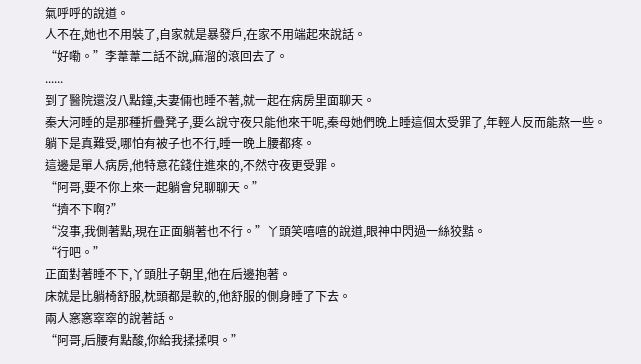氣呼呼的說道。
人不在,她也不用裝了,自家就是暴發戶,在家不用端起來說話。
“好嘞。”李葦葦二話不說,麻溜的滾回去了。
......
到了醫院還沒八點鐘,夫妻倆也睡不著,就一起在病房里面聊天。
秦大河睡的是那種折疊凳子,要么說守夜只能他來干呢,秦母她們晚上睡這個太受罪了,年輕人反而能熬一些。
躺下是真難受,哪怕有被子也不行,睡一晚上腰都疼。
這邊是單人病房,他特意花錢住進來的,不然守夜更受罪。
“阿哥,要不你上來一起躺會兒聊聊天。”
“擠不下啊?”
“沒事,我側著點,現在正面躺著也不行。”丫頭笑嘻嘻的說道,眼神中閃過一絲狡黠。
“行吧。”
正面對著睡不下,丫頭肚子朝里,他在后邊抱著。
床就是比躺椅舒服,枕頭都是軟的,他舒服的側身睡了下去。
兩人窸窸窣窣的說著話。
“阿哥,后腰有點酸,你給我揉揉唄。”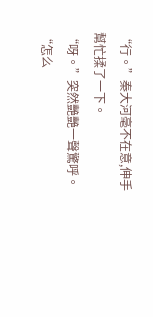“行。”秦大河毫不在意,伸手幫忙揉了一下。
“呀。”突然艷艷一聲驚呼。
“怎么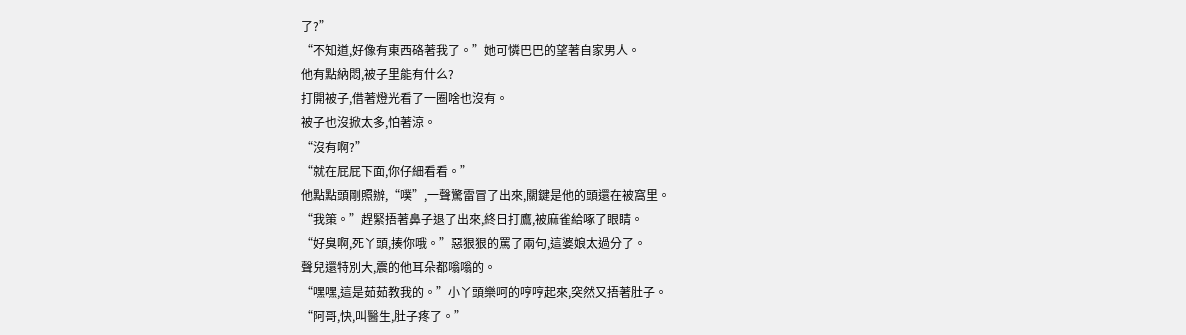了?”
“不知道,好像有東西硌著我了。”她可憐巴巴的望著自家男人。
他有點納悶,被子里能有什么?
打開被子,借著燈光看了一圈啥也沒有。
被子也沒掀太多,怕著涼。
“沒有啊?”
“就在屁屁下面,你仔細看看。”
他點點頭剛照辦,“噗”,一聲驚雷冒了出來,關鍵是他的頭還在被窩里。
“我策。”趕緊捂著鼻子退了出來,終日打鷹,被麻雀給啄了眼睛。
“好臭啊,死丫頭,揍你哦。”惡狠狠的罵了兩句,這婆娘太過分了。
聲兒還特別大,震的他耳朵都嗡嗡的。
“嘿嘿,這是茹茹教我的。”小丫頭樂呵的哼哼起來,突然又捂著肚子。
“阿哥,快,叫醫生,肚子疼了。”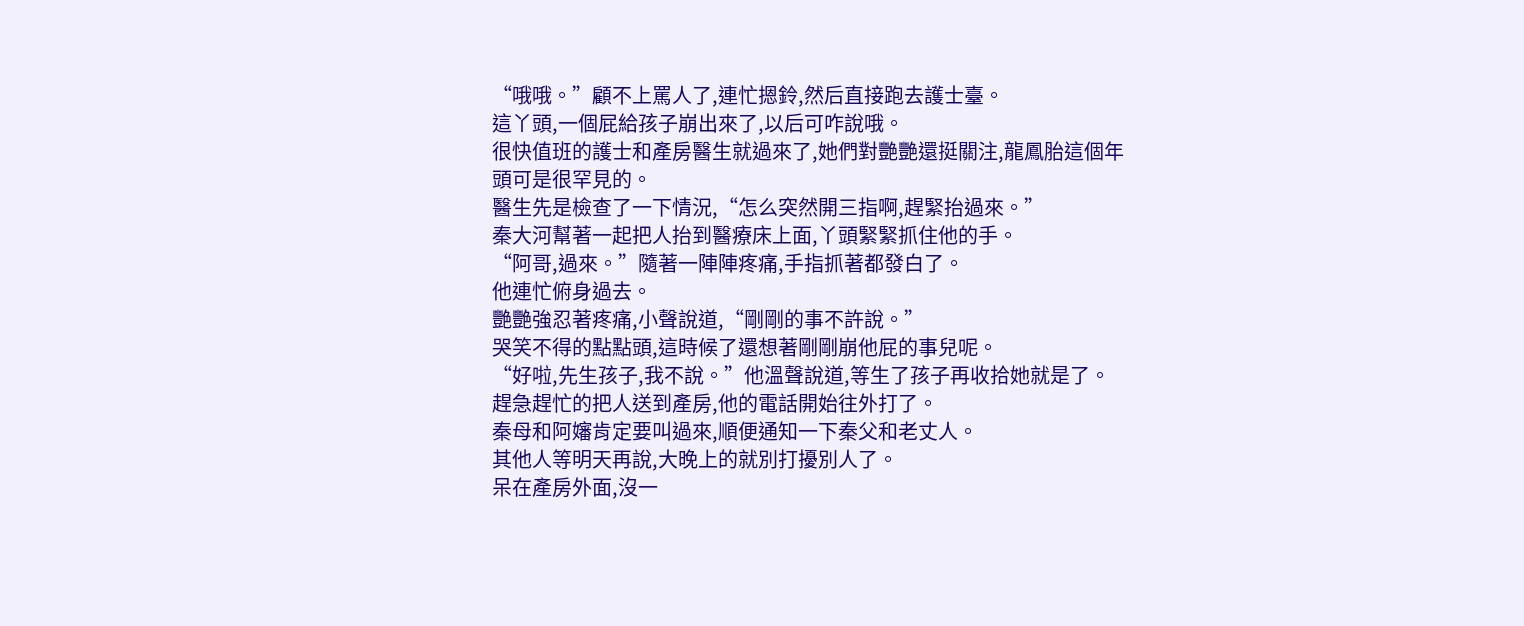“哦哦。”顧不上罵人了,連忙摁鈴,然后直接跑去護士臺。
這丫頭,一個屁給孩子崩出來了,以后可咋說哦。
很快值班的護士和產房醫生就過來了,她們對艷艷還挺關注,龍鳳胎這個年頭可是很罕見的。
醫生先是檢查了一下情況,“怎么突然開三指啊,趕緊抬過來。”
秦大河幫著一起把人抬到醫療床上面,丫頭緊緊抓住他的手。
“阿哥,過來。”隨著一陣陣疼痛,手指抓著都發白了。
他連忙俯身過去。
艷艷強忍著疼痛,小聲說道,“剛剛的事不許說。”
哭笑不得的點點頭,這時候了還想著剛剛崩他屁的事兒呢。
“好啦,先生孩子,我不說。”他溫聲說道,等生了孩子再收拾她就是了。
趕急趕忙的把人送到產房,他的電話開始往外打了。
秦母和阿嬸肯定要叫過來,順便通知一下秦父和老丈人。
其他人等明天再說,大晚上的就別打擾別人了。
呆在產房外面,沒一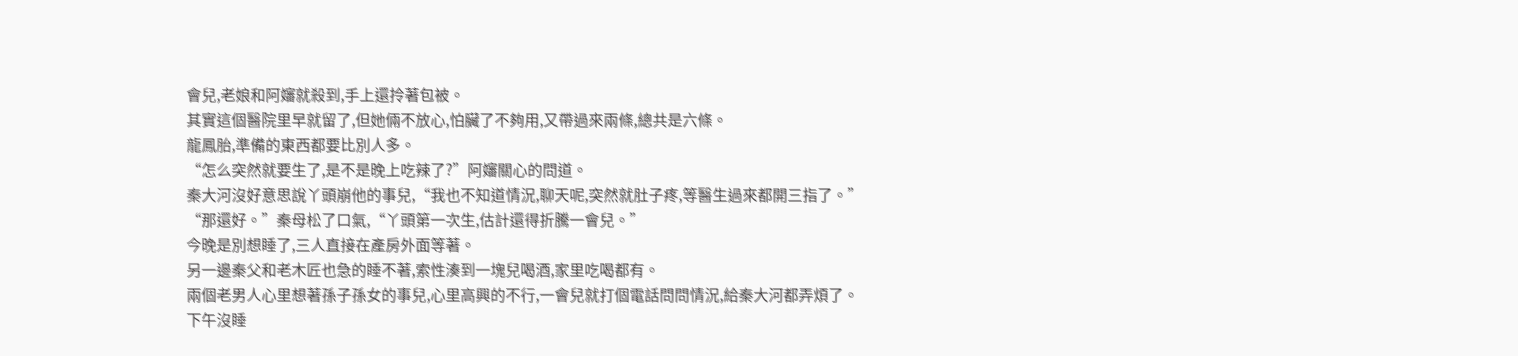會兒,老娘和阿嬸就殺到,手上還拎著包被。
其實這個醫院里早就留了,但她倆不放心,怕臟了不夠用,又帶過來兩條,總共是六條。
龍鳳胎,準備的東西都要比別人多。
“怎么突然就要生了,是不是晚上吃辣了?”阿嬸關心的問道。
秦大河沒好意思說丫頭崩他的事兒,“我也不知道情況,聊天呢,突然就肚子疼,等醫生過來都開三指了。”
“那還好。”秦母松了口氣,“丫頭第一次生,估計還得折騰一會兒。”
今晚是別想睡了,三人直接在產房外面等著。
另一邊秦父和老木匠也急的睡不著,索性湊到一塊兒喝酒,家里吃喝都有。
兩個老男人心里想著孫子孫女的事兒,心里高興的不行,一會兒就打個電話問問情況,給秦大河都弄煩了。
下午沒睡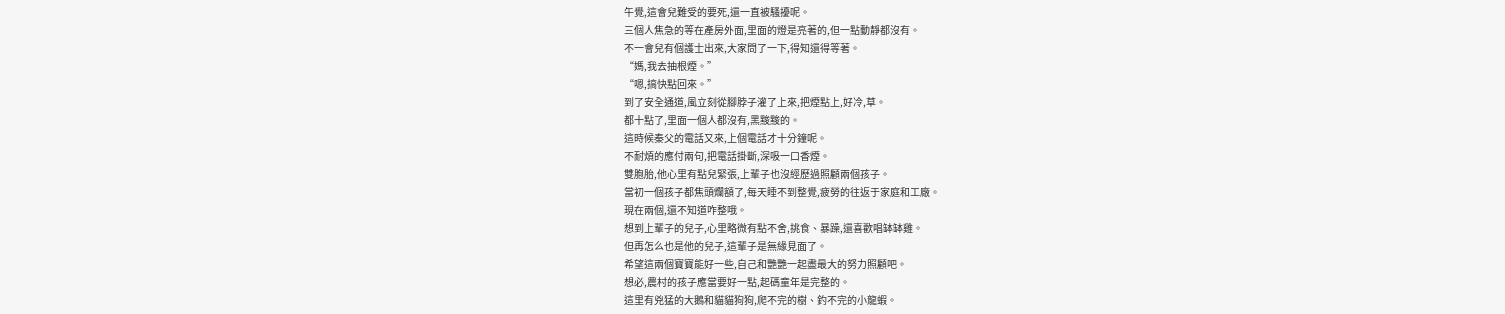午覺,這會兒難受的要死,還一直被騷擾呢。
三個人焦急的等在產房外面,里面的燈是亮著的,但一點動靜都沒有。
不一會兒有個護士出來,大家問了一下,得知還得等著。
“媽,我去抽根煙。”
“嗯,搞快點回來。”
到了安全通道,風立刻從腳脖子灌了上來,把煙點上,好冷,草。
都十點了,里面一個人都沒有,黑黢黢的。
這時候秦父的電話又來,上個電話才十分鐘呢。
不耐煩的應付兩句,把電話掛斷,深吸一口香煙。
雙胞胎,他心里有點兒緊張,上輩子也沒經歷過照顧兩個孩子。
當初一個孩子都焦頭爛額了,每天睡不到整覺,疲勞的往返于家庭和工廠。
現在兩個,還不知道咋整哦。
想到上輩子的兒子,心里略微有點不舍,挑食、暴躁,還喜歡唱缽缽雞。
但再怎么也是他的兒子,這輩子是無緣見面了。
希望這兩個寶寶能好一些,自己和艷艷一起盡最大的努力照顧吧。
想必,農村的孩子應當要好一點,起碼童年是完整的。
這里有兇猛的大鵝和貓貓狗狗,爬不完的樹、釣不完的小龍蝦。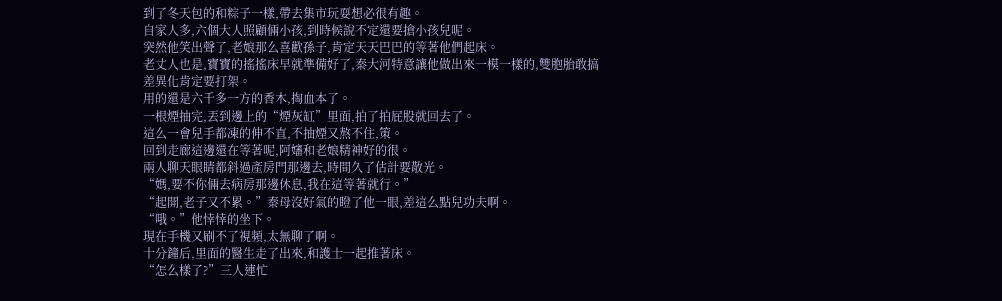到了冬天包的和粽子一樣,帶去集市玩耍想必很有趣。
自家人多,六個大人照顧倆小孩,到時候說不定還要搶小孩兒呢。
突然他笑出聲了,老娘那么喜歡孫子,肯定天天巴巴的等著他們起床。
老丈人也是,寶寶的搖搖床早就準備好了,秦大河特意讓他做出來一模一樣的,雙胞胎敢搞差異化肯定要打架。
用的還是六千多一方的香木,掏血本了。
一根煙抽完,丟到邊上的“煙灰缸”里面,拍了拍屁股就回去了。
這么一會兒手都凍的伸不直,不抽煙又熬不住,策。
回到走廊這邊還在等著呢,阿嬸和老娘精神好的很。
兩人聊天眼睛都斜過產房門那邊去,時間久了估計要散光。
“媽,要不你倆去病房那邊休息,我在這等著就行。”
“起開,老子又不累。”秦母沒好氣的瞪了他一眼,差這么點兒功夫啊。
“哦。”他悻悻的坐下。
現在手機又刷不了視頻,太無聊了啊。
十分鐘后,里面的醫生走了出來,和護士一起推著床。
“怎么樣了?”三人連忙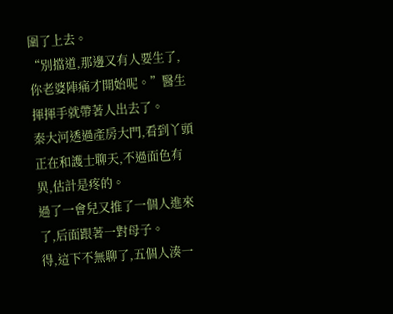圍了上去。
“別擋道,那邊又有人要生了,你老婆陣痛才開始呢。”醫生揮揮手就帶著人出去了。
秦大河透過產房大門,看到丫頭正在和護士聊天,不過面色有異,估計是疼的。
過了一會兒又推了一個人進來了,后面跟著一對母子。
得,這下不無聊了,五個人湊一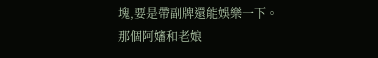塊,要是帶副牌還能娛樂一下。
那個阿嬸和老娘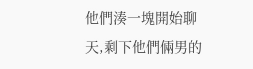他們湊一塊開始聊天,剩下他們倆男的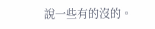說一些有的沒的。